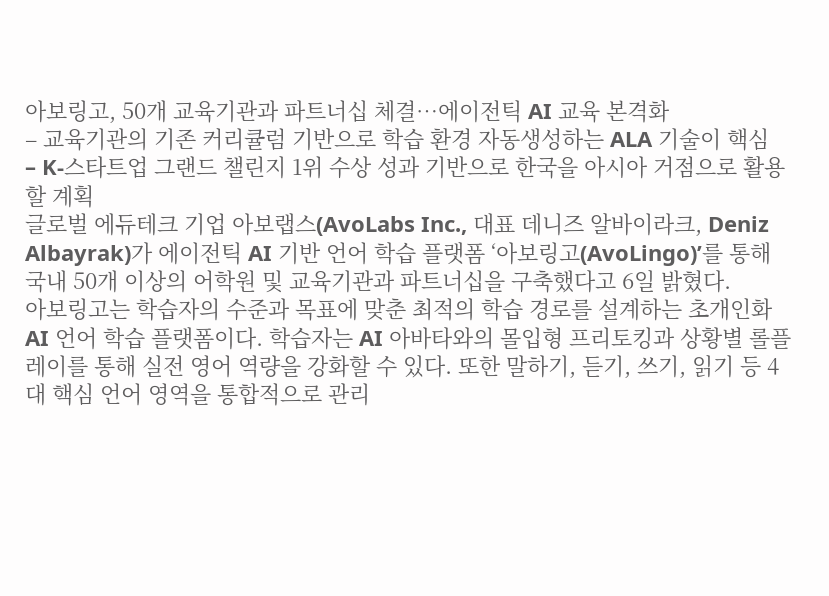아보링고, 50개 교육기관과 파트너십 체결…에이전틱 AI 교육 본격화
– 교육기관의 기존 커리큘럼 기반으로 학습 환경 자동생성하는 ALA 기술이 핵심
– K-스타트업 그랜드 챌린지 1위 수상 성과 기반으로 한국을 아시아 거점으로 활용할 계획
글로벌 에듀테크 기업 아보랩스(AvoLabs Inc., 대표 데니즈 알바이라크, Deniz Albayrak)가 에이전틱 AI 기반 언어 학습 플랫폼 ‘아보링고(AvoLingo)’를 통해 국내 50개 이상의 어학원 및 교육기관과 파트너십을 구축했다고 6일 밝혔다.
아보링고는 학습자의 수준과 목표에 맞춘 최적의 학습 경로를 설계하는 초개인화 AI 언어 학습 플랫폼이다. 학습자는 AI 아바타와의 몰입형 프리토킹과 상황별 롤플레이를 통해 실전 영어 역량을 강화할 수 있다. 또한 말하기, 듣기, 쓰기, 읽기 등 4대 핵심 언어 영역을 통합적으로 관리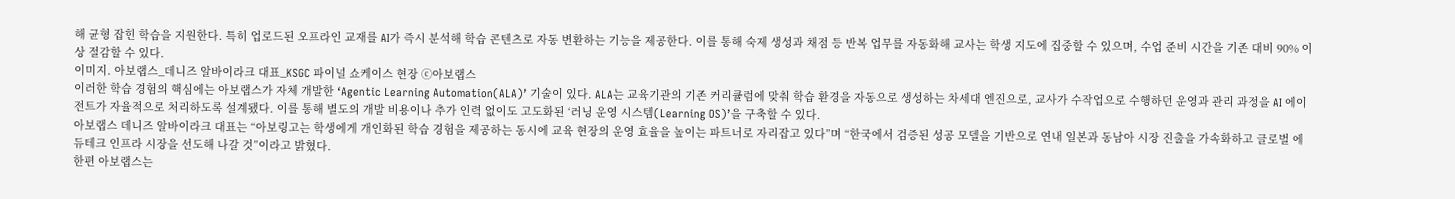해 균형 잡힌 학습을 지원한다. 특히 업로드된 오프라인 교재를 AI가 즉시 분석해 학습 콘텐츠로 자동 변환하는 기능을 제공한다. 이를 통해 숙제 생성과 채점 등 반복 업무를 자동화해 교사는 학생 지도에 집중할 수 있으며, 수업 준비 시간을 기존 대비 90% 이상 절감할 수 있다.
이미지. 아보랩스_데니즈 알바이라크 대표_KSGC 파이널 쇼케이스 현장 ⓒ아보랩스
이러한 학습 경험의 핵심에는 아보랩스가 자체 개발한 ‘Agentic Learning Automation(ALA)’ 기술이 있다. ALA는 교육기관의 기존 커리큘럼에 맞춰 학습 환경을 자동으로 생성하는 차세대 엔진으로, 교사가 수작업으로 수행하던 운영과 관리 과정을 AI 에이전트가 자율적으로 처리하도록 설계됐다. 이를 통해 별도의 개발 비용이나 추가 인력 없이도 고도화된 ‘러닝 운영 시스템(Learning OS)’을 구축할 수 있다.
아보랩스 데니즈 알바이라크 대표는 “아보링고는 학생에게 개인화된 학습 경험을 제공하는 동시에 교육 현장의 운영 효율을 높이는 파트너로 자리잡고 있다”며 “한국에서 검증된 성공 모델을 기반으로 연내 일본과 동남아 시장 진출을 가속화하고 글로벌 에듀테크 인프라 시장을 선도해 나갈 것”이라고 밝혔다.
한편 아보랩스는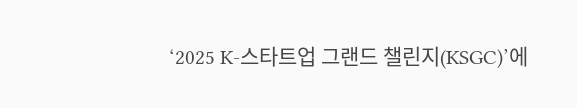‘2025 K-스타트업 그랜드 챌린지(KSGC)’에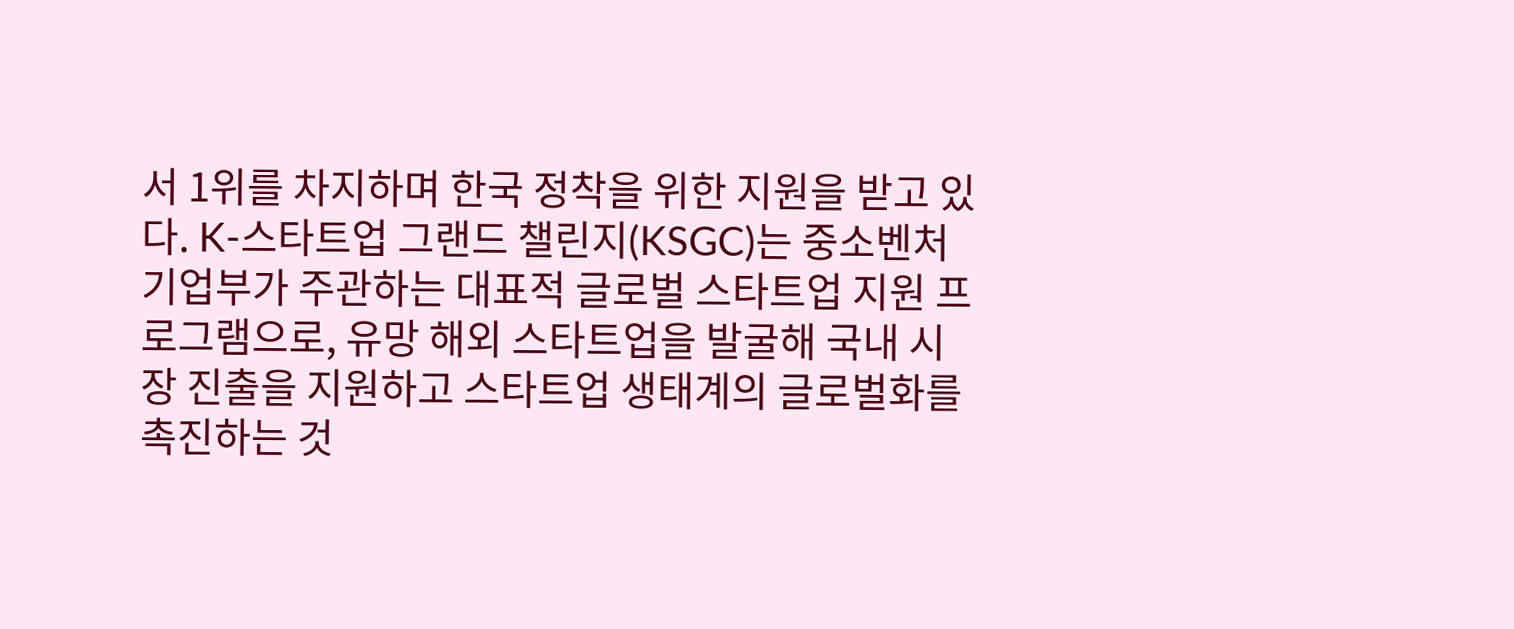서 1위를 차지하며 한국 정착을 위한 지원을 받고 있다. K-스타트업 그랜드 챌린지(KSGC)는 중소벤처기업부가 주관하는 대표적 글로벌 스타트업 지원 프로그램으로, 유망 해외 스타트업을 발굴해 국내 시장 진출을 지원하고 스타트업 생태계의 글로벌화를 촉진하는 것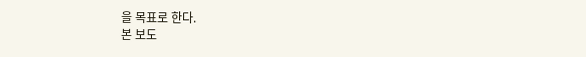을 목표로 한다.
본 보도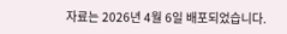자료는 2026년 4월 6일 배포되었습니다.